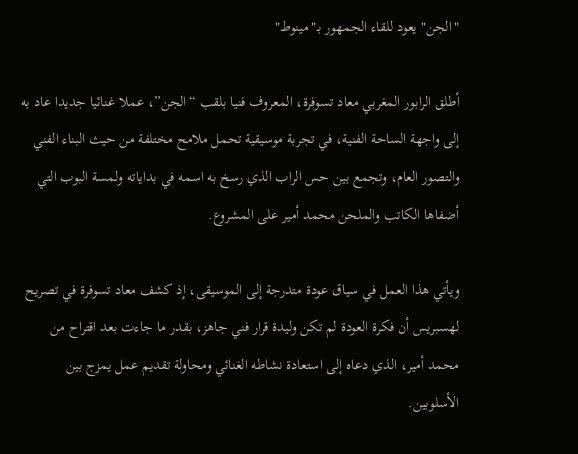"الجن" يعود للقاء الجمهور بـ"مينوط"

أطلق الرابور المغربي معاد تسوفرة، المعروف فنيا بلقب “الجن”، عملا غنائيا جديدا عاد به إلى واجهة الساحة الفنية، في تجربة موسيقية تحمل ملامح مختلفة من حيث البناء الفني والتصور العام، وتجمع بين حس الراب الذي رسخ به اسمه في بداياته ولمسة البوب التي أضفاها الكاتب والملحن محمد أمير على المشروع.

ويأتي هذا العمل في سياق عودة متدرجة إلى الموسيقى، إذ كشف معاد تسوفرة في تصريح لهسبريس أن فكرة العودة لم تكن وليدة قرار فني جاهز، بقدر ما جاءت بعد اقتراح من محمد أمير، الذي دعاه إلى استعادة نشاطه الغنائي ومحاولة تقديم عمل يمزج بين الأسلوبين.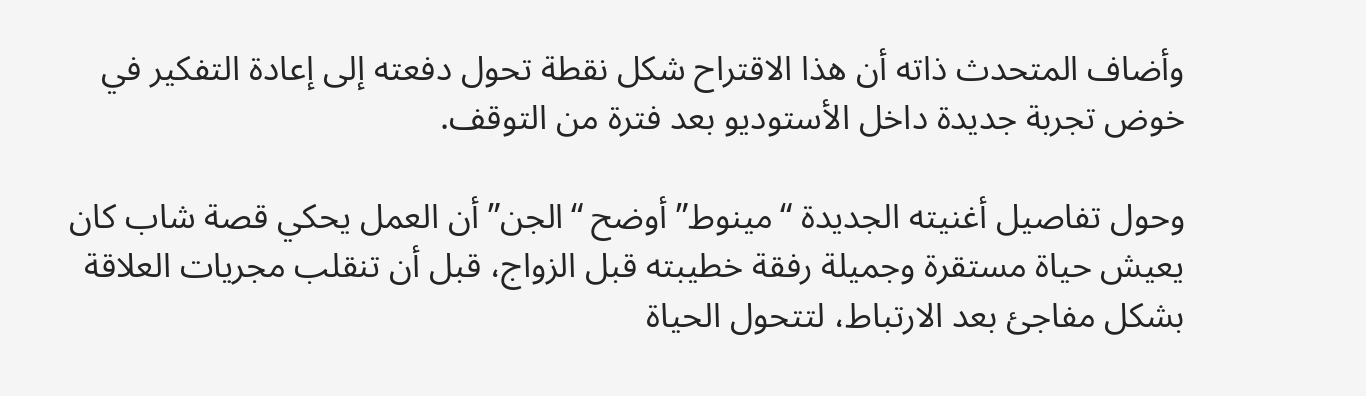وأضاف المتحدث ذاته أن هذا الاقتراح شكل نقطة تحول دفعته إلى إعادة التفكير في خوض تجربة جديدة داخل الأستوديو بعد فترة من التوقف.

وحول تفاصيل أغنيته الجديدة “مينوط” أوضح “الجن” أن العمل يحكي قصة شاب كان يعيش حياة مستقرة وجميلة رفقة خطيبته قبل الزواج، قبل أن تنقلب مجريات العلاقة بشكل مفاجئ بعد الارتباط، لتتحول الحياة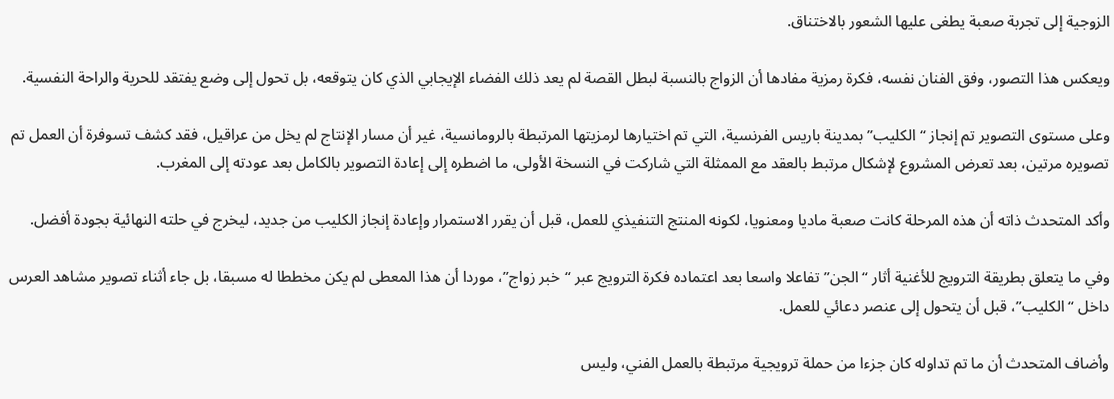الزوجية إلى تجربة صعبة يطغى عليها الشعور بالاختناق.

ويعكس هذا التصور، وفق الفنان نفسه، فكرة رمزية مفادها أن الزواج بالنسبة لبطل القصة لم يعد ذلك الفضاء الإيجابي الذي كان يتوقعه، بل تحول إلى وضع يفتقد للحرية والراحة النفسية.

وعلى مستوى التصوير تم إنجاز “الكليب” بمدينة باريس الفرنسية، التي تم اختيارها لرمزيتها المرتبطة بالرومانسية، غير أن مسار الإنتاج لم يخل من عراقيل، فقد كشف تسوفرة أن العمل تم تصويره مرتين، بعد تعرض المشروع لإشكال مرتبط بالعقد مع الممثلة التي شاركت في النسخة الأولى، ما اضطره إلى إعادة التصوير بالكامل بعد عودته إلى المغرب.

وأكد المتحدث ذاته أن هذه المرحلة كانت صعبة ماديا ومعنويا، لكونه المنتج التنفيذي للعمل، قبل أن يقرر الاستمرار وإعادة إنجاز الكليب من جديد، ليخرج في حلته النهائية بجودة أفضل.

وفي ما يتعلق بطريقة الترويج للأغنية أثار “الجن” تفاعلا واسعا بعد اعتماده فكرة الترويج عبر “خبر زواج”، موردا أن هذا المعطى لم يكن مخططا له مسبقا، بل جاء أثناء تصوير مشاهد العرس داخل “الكليب”، قبل أن يتحول إلى عنصر دعائي للعمل.

وأضاف المتحدث أن ما تم تداوله كان جزءا من حملة ترويجية مرتبطة بالعمل الفني، وليس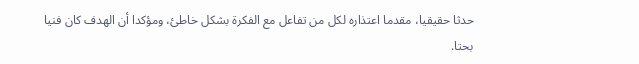حدثا حقيقيا، مقدما اعتذاره لكل من تفاعل مع الفكرة بشكل خاطئ، ومؤكدا أن الهدف كان فنيا بحتا.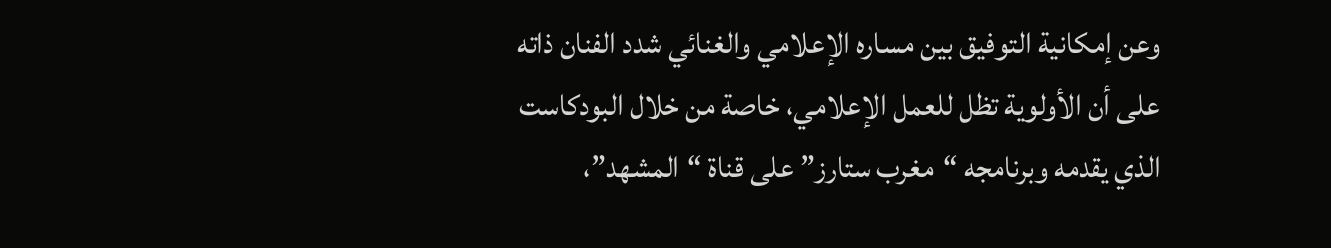وعن إمكانية التوفيق بين مساره الإعلامي والغنائي شدد الفنان ذاته على أن الأولوية تظل للعمل الإعلامي، خاصة من خلال البودكاست الذي يقدمه وبرنامجه “مغرب ستارز” على قناة “المشهد”،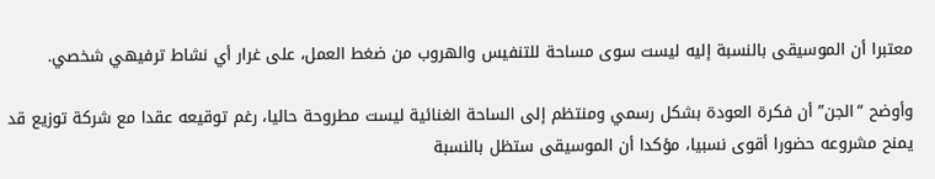معتبرا أن الموسيقى بالنسبة إليه ليست سوى مساحة للتنفيس والهروب من ضغط العمل، على غرار أي نشاط ترفيهي شخصي.

وأوضح “الجن” أن فكرة العودة بشكل رسمي ومنتظم إلى الساحة الغنائية ليست مطروحة حاليا، رغم توقيعه عقدا مع شركة توزيع قد يمنح مشروعه حضورا أقوى نسبيا، مؤكدا أن الموسيقى ستظل بالنسبة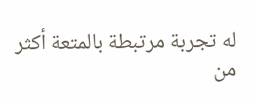له تجربة مرتبطة بالمتعة أكثر من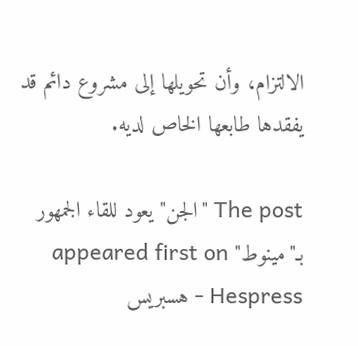الالتزام، وأن تحويلها إلى مشروع دائم قد يفقدها طابعها الخاص لديه.

The post "الجن" يعود للقاء الجمهور بـ"مينوط" appeared first on Hespress - هسبريس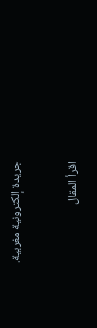جريدة إلكترونية مغربية.

اقرأ المقال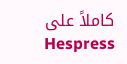كاملاً على Hespress